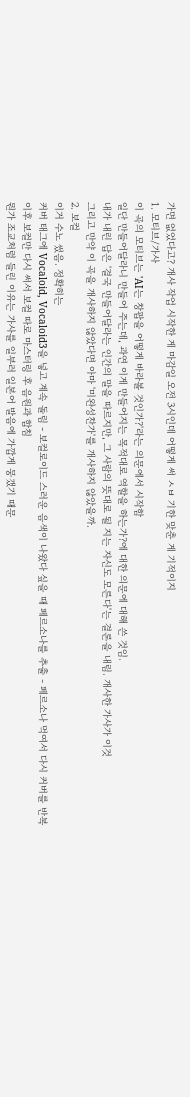가면 없었다고? 개사 작업 시작한 게 마감일 오전 3시인데 어떻게 써 ㅅㅂ 기한 맞춘 게 기적이지
1. 모티브/가사
이 곡의 모티브는 'AI는 창팝을 어떻게 바라볼 것인가?'라는 의문에서 시작함
일단 만들어달라니 만들어 주는데, 과연 이게 만들어지는 목적대로 역할을 하는가?에 대한 의문에 대해 쓴 것임.
내가 내린 답은 '결국 만들어달라는 인간의 말을 따르지만, 그 사람의 뜻대로 될 지는 자신도 모른다'는 결론을 내림. 개사한 가사가 이것
그리고 만약 이 곡을 개사하지 않았다면 아마 '미완성찬가'를 개사하지 않았을까.
2. 보컬
이거 수노 썼음. 정확히는
커버 태그에 Vocaloid, Vocaloid3을 넣고 계속 돌림 - 보컬로이드 스러운 음색이 나왔다 싶을 때 페르소나를 추출 - 페르소나 먹여서 다시 커버를 반복
이후 보컬만 다시 써서 보컬 따로 마스터링 후 음원과 합침
뭔가 조교처럼 들린 이유는 가사를 일부러 일본어 발음에 가깝게 뭉갰기 때문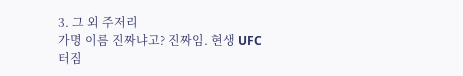3. 그 외 주저리
가명 이름 진짜냐고? 진짜임. 현생 UFC 터짐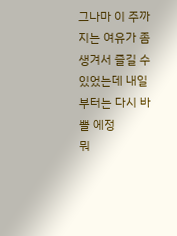그나마 이 주까지는 여유가 좀 생겨서 즐길 수 있었는데 내일부터는 다시 바쁠 에정
뭐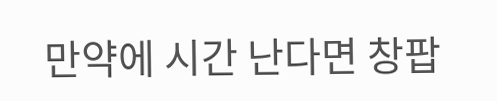만약에 시간 난다면 창팝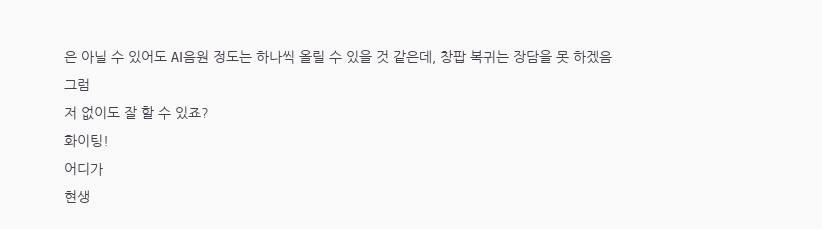은 아닐 수 있어도 AI음원 정도는 하나씩 올릴 수 있을 것 같은데, 창팝 복귀는 장담을 못 하겠음
그럼
저 없이도 잘 할 수 있죠?
화이팅!
어디가
현생